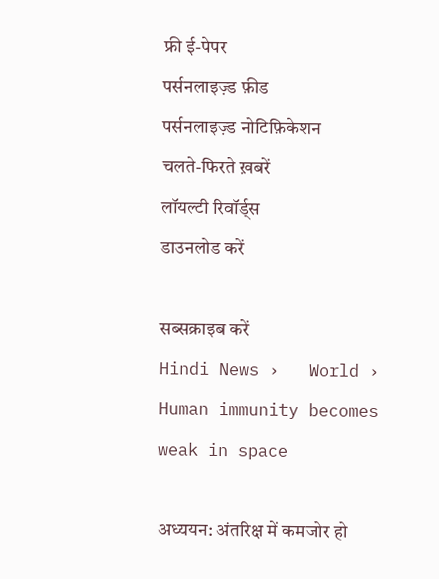फ्री ई-पेपर
पर्सनलाइज़्ड फ़ीड
पर्सनलाइज़्ड नोटिफ़िकेशन
चलते-फिरते ख़बरें
लॉयल्टी रिवॉर्ड्स
डाउनलोड करें

सब्सक्राइब करें
Hindi News ›   World ›   Human immunity becomes weak in space

अध्ययन: अंतरिक्ष में कमजोर हो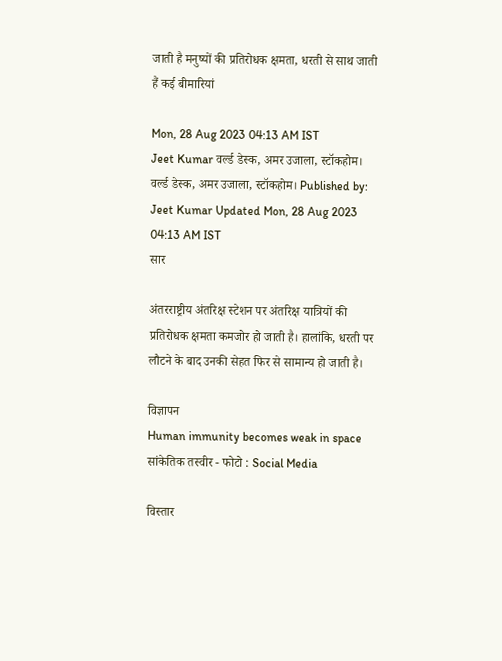जाती है मनुष्यों की प्रतिरोधक क्षमता, धरती से साथ जाती हैं कई बीमारियां

Mon, 28 Aug 2023 04:13 AM IST
Jeet Kumar वर्ल्ड डेस्क, अमर उजाला, स्टॉकहोम।
वर्ल्ड डेस्क, अमर उजाला, स्टॉकहोम। Published by: Jeet Kumar Updated Mon, 28 Aug 2023 04:13 AM IST
सार

अंतरराष्ट्रीय अंतरिक्ष स्टेशन पर अंतरिक्ष यात्रियों की प्रतिरोधक क्षमता कमजोर हो जाती है। हालांकि, धरती पर लौटने के बाद उनकी सेहत फिर से सामान्य हो जाती है।

विज्ञापन
Human immunity becomes weak in space
सांकेतिक तस्वीर - फोटो : Social Media

विस्तार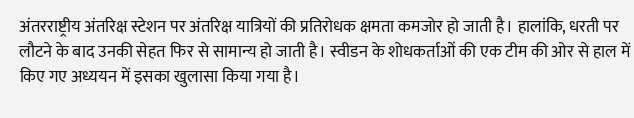अंतरराष्ट्रीय अंतरिक्ष स्टेशन पर अंतरिक्ष यात्रियों की प्रतिरोधक क्षमता कमजोर हो जाती है। हालांकि, धरती पर लौटने के बाद उनकी सेहत फिर से सामान्य हो जाती है। स्वीडन के शोधकर्ताओं की एक टीम की ओर से हाल में किए गए अध्ययन में इसका खुलासा किया गया है।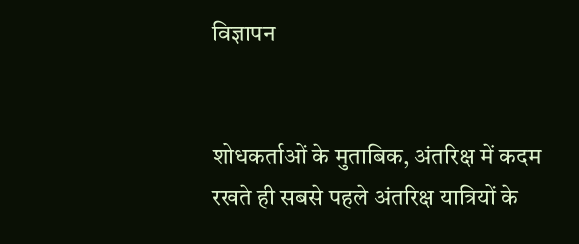विज्ञापन


शोधकर्ताओं के मुताबिक, अंतरिक्ष में कदम रखते ही सबसे पहले अंतरिक्ष यात्रियों के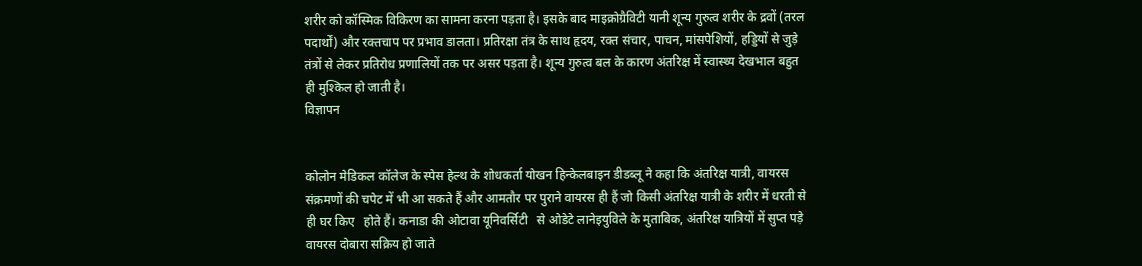शरीर को कॉस्मिक विकिरण का सामना करना पड़ता है। इसके बाद माइक्रोग्रैविटी यानी शून्य गुरुत्व शरीर के द्रवों (तरल पदार्थों) और रक्तचाप पर प्रभाव डालता। प्रतिरक्षा तंत्र के साथ हृदय, रक्त संचार, पाचन, मांसपेशियों, हड्डियों से जुड़े तंत्रों से लेकर प्रतिरोध प्रणालियों तक पर असर पड़ता है। शून्य गुरुत्व बल के कारण अंतरिक्ष में स्वास्थ्य देखभाल बहुत ही मुश्किल हो जाती है।
विज्ञापन


कोलोन मेडिकल कॉलेज के स्पेस हेल्थ के शोधकर्ता योखन हिन्केलबाइन डीडब्लू ने कहा कि अंतरिक्ष यात्री, वायरस संक्रमणों की चपेट में भी आ सकते हैं और आमतौर पर पुराने वायरस ही हैं जो किसी अंतरिक्ष यात्री के शरीर में धरती से ही घर किए   होते हैं। कनाडा की ओटावा यूनिवर्सिटी   से ओडेटे लानेइयुविले के मुताबिक, अंतरिक्ष यात्रियों में सुप्त पड़े वायरस दोबारा सक्रिय हो जाते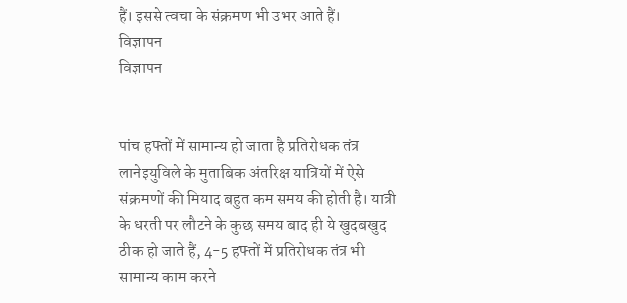हैं। इससे त्वचा के संक्रमण भी उभर आते हैं।
विज्ञापन
विज्ञापन


पांच हफ्तों में सामान्य हो जाता है प्रतिरोधक तंत्र
लानेइयुविले के मुताबिक अंतरिक्ष यात्रियों में ऐसे संक्रमणों की मियाद बहुत कम समय की होती है। यात्री के धरती पर लौटने के कुछ समय बाद ही ये खुदबखुद ठीक हो जाते हैं, 4-5 हफ्तों में प्रतिरोधक तंत्र भी सामान्य काम करने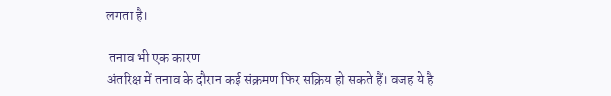लगता है।

 तनाव भी एक कारण
अंतरिक्ष में तनाव के दौरान कई संक्रमण फिर सक्रिय हो सकते हैं। वजह ये है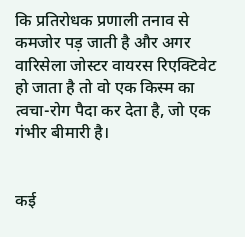कि प्रतिरोधक प्रणाली तनाव से कमजोर पड़ जाती है और अगर वारिसेला जोस्टर वायरस रिएक्टिवेट हो जाता है तो वो एक किस्म का त्वचा-रोग पैदा कर देता है, जो एक गंभीर बीमारी है।


कई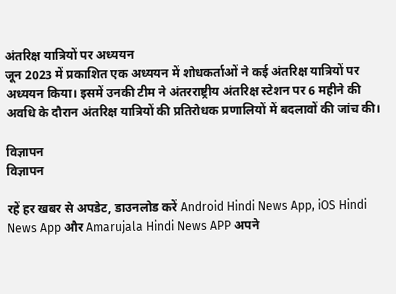अंतरिक्ष यात्रियों पर अध्ययन
जून 2023 में प्रकाशित एक अध्ययन में शोधकर्ताओं ने कई अंतरिक्ष यात्रियों पर अध्ययन किया। इसमें उनकी टीम ने अंतरराष्ट्रीय अंतरिक्ष स्टेशन पर 6 महीने की अवधि के दौरान अंतरिक्ष यात्रियों की प्रतिरोधक प्रणालियों में बदलावों की जांच की।

विज्ञापन
विज्ञापन

रहें हर खबर से अपडेट, डाउनलोड करें Android Hindi News App, iOS Hindi News App और Amarujala Hindi News APP अपने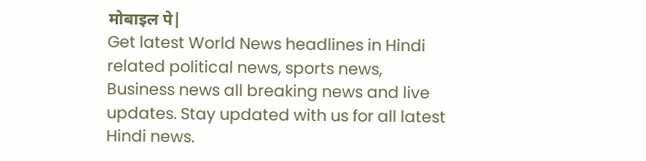मोबाइल पे|
Get latest World News headlines in Hindi related political news, sports news, Business news all breaking news and live updates. Stay updated with us for all latest Hindi news.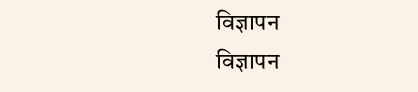विज्ञापन
विज्ञापन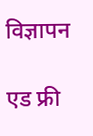विज्ञापन

एड फ्री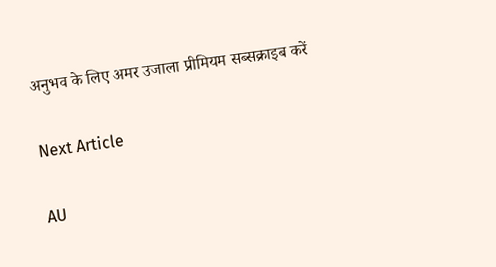अनुभव के लिए अमर उजाला प्रीमियम सब्सक्राइब करें

Next Article

AU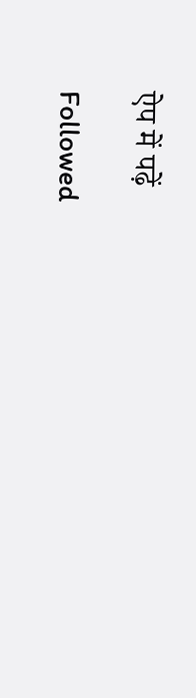ऐप में पढ़ें

Followed